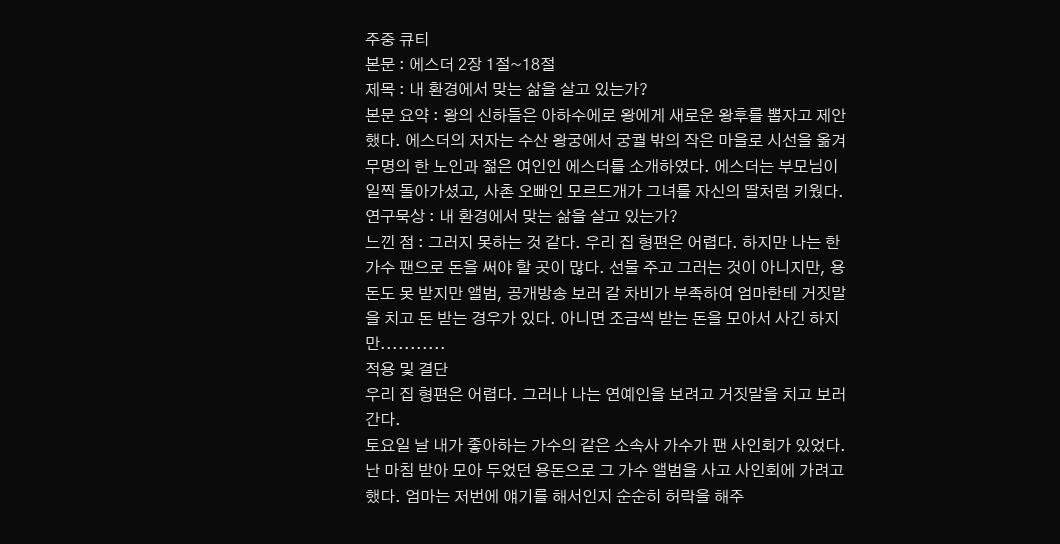주중 큐티
본문 : 에스더 2장 1절~18절
제목 : 내 환경에서 맞는 삶을 살고 있는가?
본문 요약 : 왕의 신하들은 아하수에로 왕에게 새로운 왕후를 뽑자고 제안했다. 에스더의 저자는 수산 왕궁에서 궁궐 밖의 작은 마을로 시선을 옮겨 무명의 한 노인과 젊은 여인인 에스더를 소개하였다. 에스더는 부모님이 일찍 돌아가셨고, 사촌 오빠인 모르드개가 그녀를 자신의 딸처럼 키웠다.
연구묵상 : 내 환경에서 맞는 삶을 살고 있는가?
느낀 점 : 그러지 못하는 것 같다. 우리 집 형편은 어렵다. 하지만 나는 한 가수 팬으로 돈을 써야 할 곳이 많다. 선물 주고 그러는 것이 아니지만, 용돈도 못 받지만 앨범, 공개방송 보러 갈 차비가 부족하여 엄마한테 거짓말을 치고 돈 받는 경우가 있다. 아니면 조금씩 받는 돈을 모아서 사긴 하지만...........
적용 및 결단
우리 집 형편은 어렵다. 그러나 나는 연예인을 보려고 거짓말을 치고 보러간다.
토요일 날 내가 좋아하는 가수의 같은 소속사 가수가 팬 사인회가 있었다. 난 마침 받아 모아 두었던 용돈으로 그 가수 앨범을 사고 사인회에 가려고 했다. 엄마는 저번에 얘기를 해서인지 순순히 허락을 해주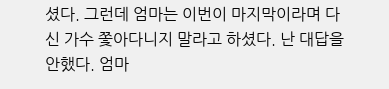셨다. 그런데 엄마는 이번이 마지막이라며 다신 가수 쫓아다니지 말라고 하셨다. 난 대답을 안했다. 엄마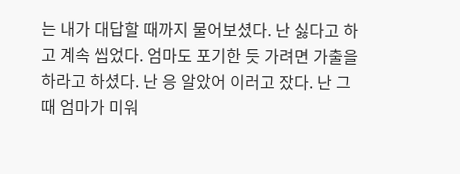는 내가 대답할 때까지 물어보셨다. 난 싫다고 하고 계속 씹었다. 엄마도 포기한 듯 가려면 가출을 하라고 하셨다. 난 응 알았어 이러고 잤다. 난 그때 엄마가 미워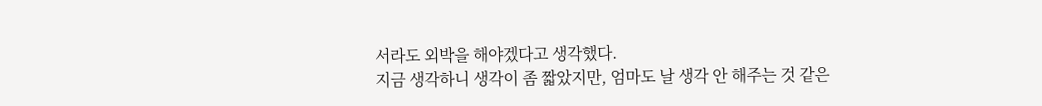서라도 외박을 해야겠다고 생각했다.
지금 생각하니 생각이 좀 짧았지만, 엄마도 날 생각 안 해주는 것 같은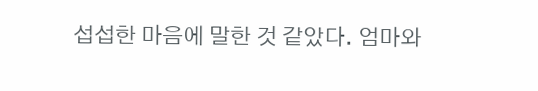섭섭한 마음에 말한 것 같았다. 엄마와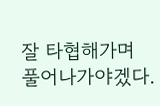잘 타협해가며 풀어나가야겠다.